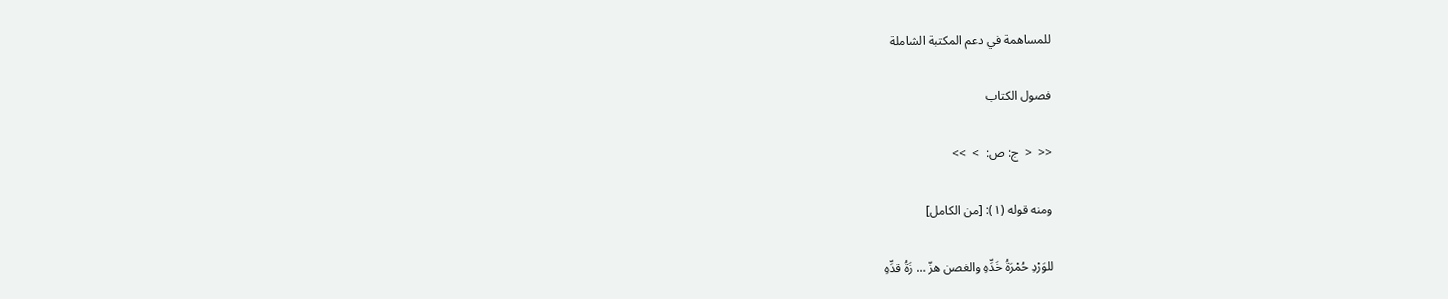للمساهمة في دعم المكتبة الشاملة

فصول الكتاب

<<  <  ج: ص:  >  >>

ومنه قوله (١): [من الكامل]

للوَرْدِ حُمْرَةُ خَدِّهِ والغصن هزّ … زَةُ قدِّهِ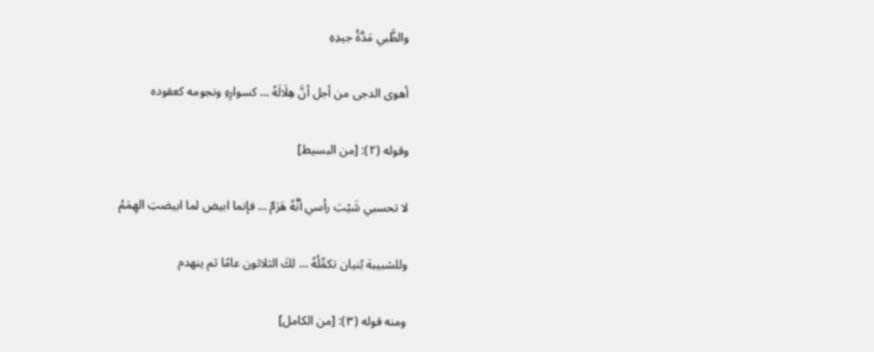والظَّبي مَدَّةُ جيدِهِ

أهوى الدجى من أجل أنَّ هِلَالَهُ … كسوارِهِ ونجومه كعقوده

وقوله (٢): [من البسيط]

لا تحسبي شَيْبَ رأسي أنَّهُ هَرَمٌ … فإنما ابيض لما ابيضتِ الهِمَمُ

وللشبيبة بُنيان تكمِّلُهُ … لكَ الثلاثون عامًا ثم ينهدم

ومنه قوله (٣): [من الكامل]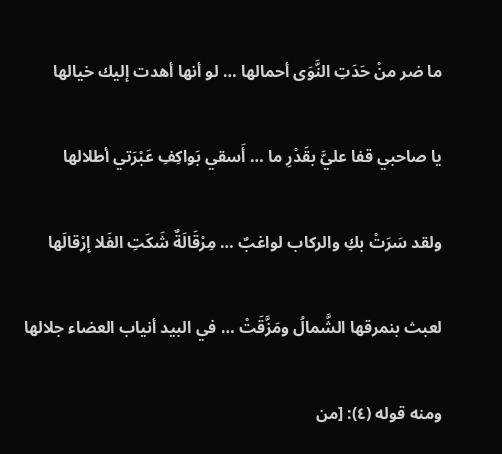ما ضر منْ حَدَتِ النَّوَى أحمالها … لو أنها أهدت إليك خيالها

يا صاحبي قفا عليَّ بقَدْرِ ما … أَسقي بَواكِفِ عَبْرَتي أطلالها

ولقد سَرَتْ بكِ والركاب لواغبٌ … مِرْقَالَةٌ شَكَتِ الفَلا إرْقالَها

لعبث بنمرقها الشَّمالُ ومَزَّقَتْ … في البيد أنياب العضاء جلالها

ومنه قوله (٤): [من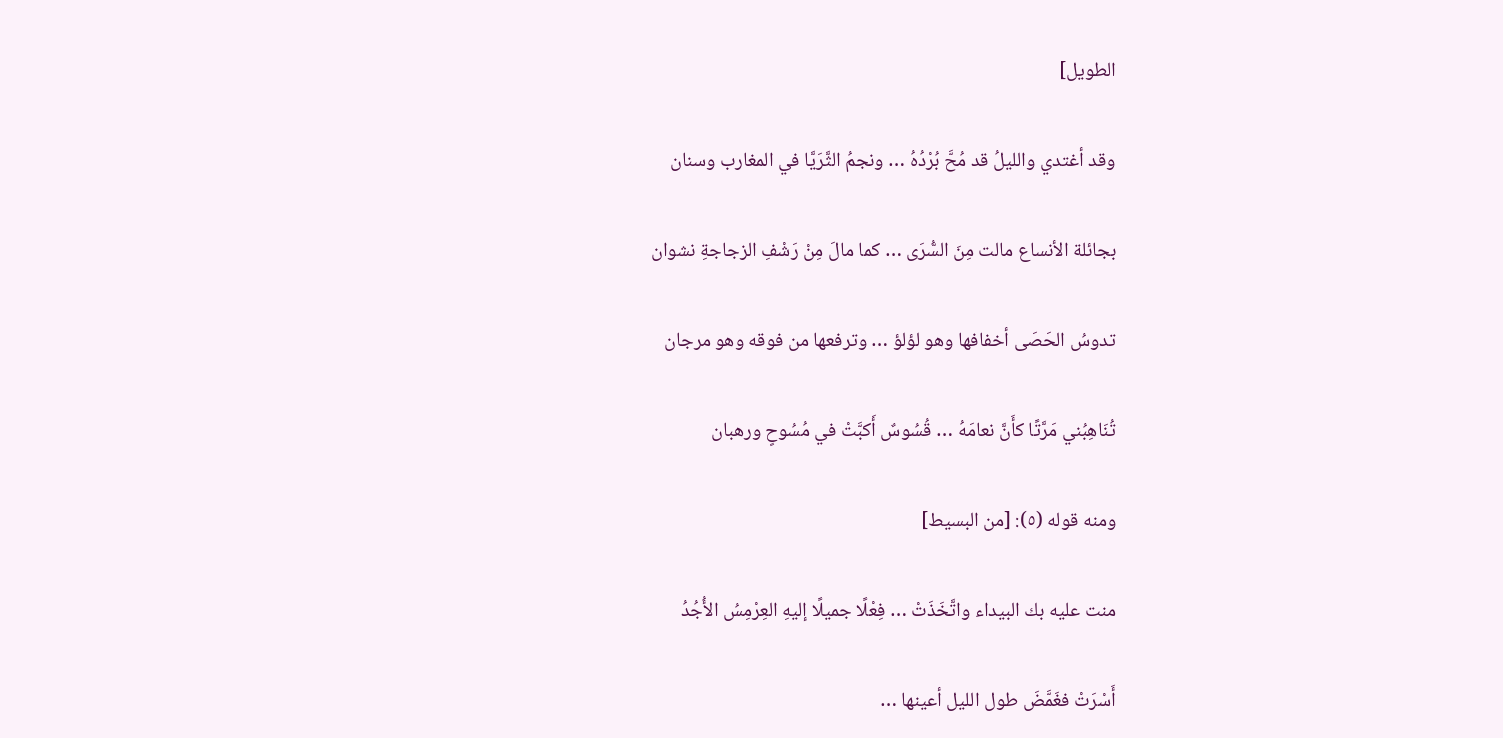الطويل]

وقد أغتدي والليلُ قد مُحَّ بُرْدُهُ … ونجمُ الثَّرَيَّا في المغارب وسنان

بجائلة الأنساع مالت مِنَ السُّرَى … كما مالَ مِنْ رَشْفِ الزجاجةِ نشوان

تدوسُ الحَصَى أخفافها وهو لؤلؤ … وترفعها من فوقه وهو مرجان

تُنَاهِبُني مَرَّتًا كأَنَّ نعامَهُ … قُسُوسٌ أَكبَّتْ في مُسُوحٍ ورهبان

ومنه قوله (٥): [من البسيط]

منت عليه بك البيداء واتَّخَذَتْ … فِعْلًا جميلًا إليهِ العِرْمِسُ الأُجُدُ

أَسْرَتْ فغَمَّضَ طول الليل أعينها …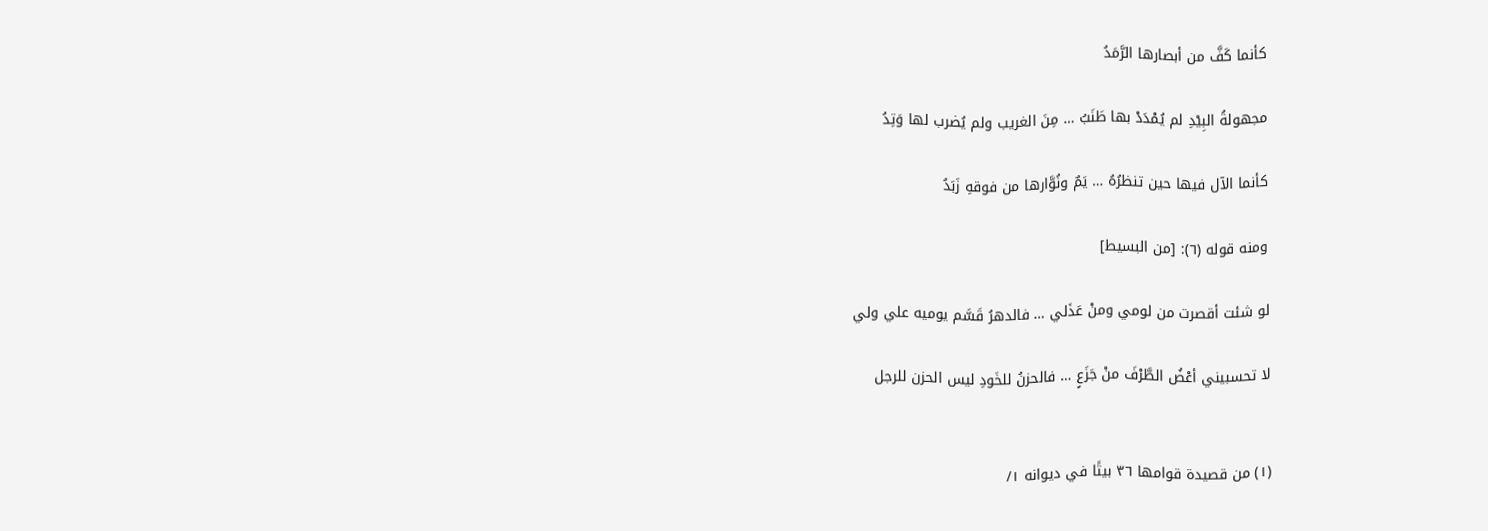كأنما كَفَّ من أبصارها الرَّمَدُ

مجهولةُ البِيْدِ لم يُمْدَدْ بها طَنَبُ … مِنَ الغريب ولم يُضرب لها وَتِدُ

كأنما الآل فيها حين تنظرُهُ … يَمٌ ونُوَّارها من فوقهِ زَبَدُ

ومنه قوله (٦): [من البسيط]

لو شئت أقصرت من لومي ومنْ عَذَلي … فالدهرُ قَسَّم يوميه علي ولي

لا تحسبيني أعْضُ الطَّرْفَ منْ جَزَعٍ … فالحزنُ للخَودِ ليس الحزن للرجل


(١) من قصيدة قوامها ٣٦ بيتًا في ديوانه ١/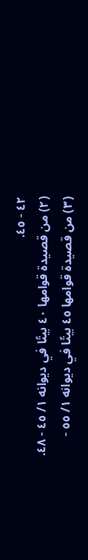٤٢ - ٤٥.
(٢) من قصيدة قوامها ٤٠ بيتًا في ديوانه ١/ ٤٥ - ٤٨.
(٣) من قصيدة قوامها ٤٥ بيتًا في ديوانه ١/ ٥٥ -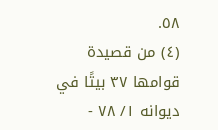٥٨.
(٤) من قصيدة قوامها ٣٧ بيتًا في ديوانه ١/ ٧٨ -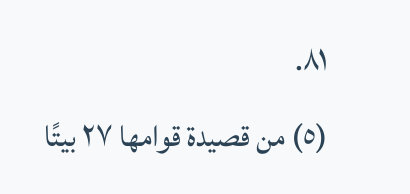٨١.
(٥) من قصيدة قوامها ٢٧ بيتًا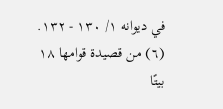في ديوانه ١/ ١٣٠ - ١٣٢.
(٦) من قصيدة قوامها ١٨ بيتًا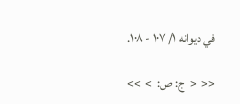في ديوانه ١/ ١٠٧ - ١٠٨.

<<  <  ج: ص:  >  >>